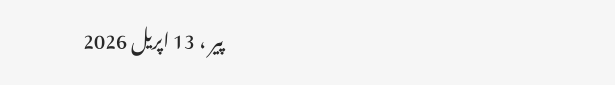پیر ، 13 اپریل 2026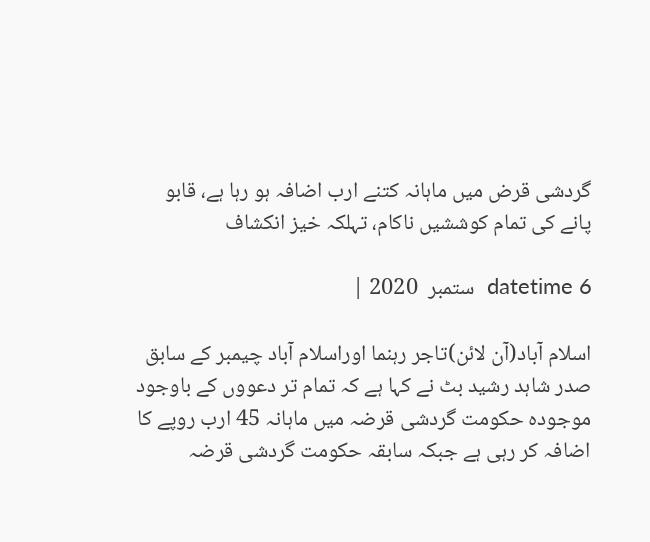گردشی قرض میں ماہانہ کتنے ارب اضافہ ہو رہا ہے، قابو پانے کی تمام کوششیں ناکام، تہلکہ خیز انکشاف

datetime 6  ستمبر  2020 |

اسلام آباد(آن لائن)تاجر رہنما اوراسلام آباد چیمبر کے سابق صدر شاہد رشید بٹ نے کہا ہے کہ تمام تر دعووں کے باوجود موجودہ حکومت گردشی قرضہ میں ماہانہ 45 ارب روپے کا اضافہ کر رہی ہے جبکہ سابقہ حکومت گردشی قرضہ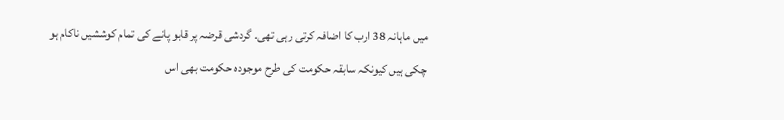میں ماہانہ 38 ارب کا اضافہ کرتی رہی تھی۔ گردشی قرضہ پر قابو پانے کی تمام کوششیں ناکام ہو چکی ہیں کیونکہ سابقہ حکومت کی طرح موجودہ حکومت بھی اس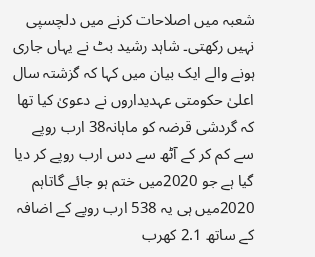شعبہ میں اصلاحات کرنے میں دلچسپی نہیں رکھتی۔ شاہد رشید بٹ نے یہاں جاری ہونے والے ایک بیان میں کہا کہ گزشتہ سال اعلیٰ حکومتی عہدیداروں نے دعویٰ کیا تھا کہ گردشی قرضہ کو ماہانہ38 ارب روپے سے کم کر کے آٹھ سے دس ارب روپے کر دیا گیا ہے جو 2020میں ختم ہو جائے گاتاہم 2020میں ہی یہ 538 ارب روپے کے اضافہ کے ساتھ 2.1 کھرب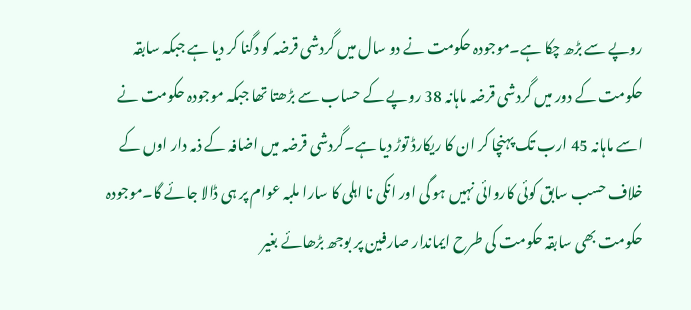روپے سے بڑھ چکا ہے۔موجودہ حکومت نے دو سال میں گردشی قرضہ کو دگنا کر دیا ہے جبکہ سابقہ حکومت کے دور میں گردشی قرضہ ماہانہ 38 روپے کے حساب سے بڑھتا تھا جبکہ موجودہ حکومت نے اسے ماہانہ 45 ارب تک پہنچا کر ان کا ریکارڈ توڑ دیا ہے۔گردشی قرضہ میں اضافہ کے ذمہ دار اوں کے خلاف حسب سابق کوئی کاروائی نہیں ہو گی اور انکی نا اہلی کا سارا ملبہ عوام پر ہی ڈالا جائے گا۔موجودہ حکومت بھی سابقہ حکومت کی طرح ایماندار صارفین پر بوجھ بڑھائے بغیر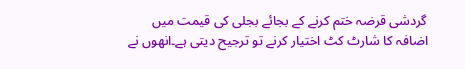گردشی قرضہ ختم کرنے کے بجائے بجلی کی قیمت میں اضافہ کا شارٹ کٹ اختیار کرنے تو ترجیح دیتی ہے۔انھوں نے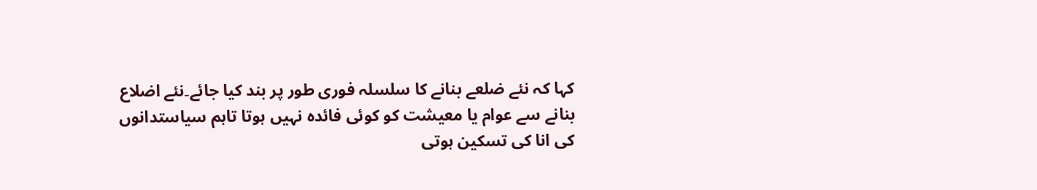کہا کہ نئے ضلعے بنانے کا سلسلہ فوری طور پر بند کیا جائے۔نئے اضلاع بنانے سے عوام یا معیشت کو کوئی فائدہ نہیں ہوتا تاہم سیاستدانوں کی انا کی تسکین ہوتی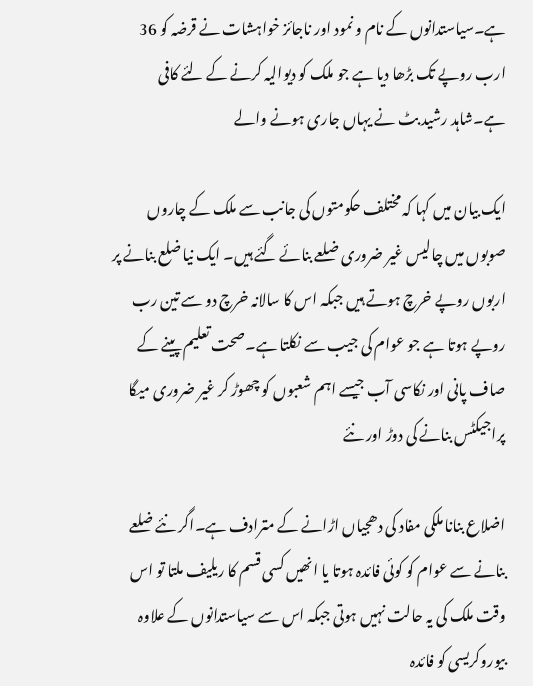ہے۔سیاستدانوں کے نام و نمود اور ناجائز خواہشات نے قرضہ کو 36 ارب روپے تک بڑھا دیا ہے جو ملک کو دیوالیہ کرنے کے لئے کافی ہے۔شاہد رشید بٹ نے یہاں جاری ہونے والے

ایک بیان میں کہا کہ مختلف حکومتوں کی جانب سے ملک کے چاروں صوبوں میں چالیس غیر ضروری ضلعے بنائے گئے ہیں۔ ایک نیا ضلع بنانے پر اربوں روپے خرچ ہوتے ہیں جبکہ اس کا سالانہ خرچ دو سے تین رب روپے ہوتا ہے جو عوام کی جیب سے نکلتا ہے۔صحت تعلیم پینے کے صاف پانی اور نکاسی آب جیسے اہم شعبوں کو چھوڑ کر غیر ضروری میگا پراجیکٹس بنانے کی دوڑ اور نئے

اضلاع بنانا ملکی مفاد کی دھجیاں اڑانے کے مترادف ہے۔اگر نئے ضلعے بنانے سے عوام کو کوئی فائدہ ہوتا یا انھیں کسی قسم کا ریلیف ملتا تو اس وقت ملک کی یہ حالت نہیں ہوتی جبکہ اس سے سیاستدانوں کے علاوہ بیوروکریسی کو فائدہ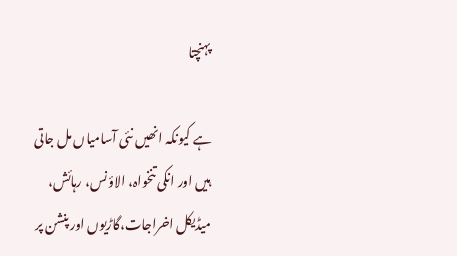پہنچتا

ہے کیونکہ انھیں نئی آسامیاں مل جاتی ہیں اور انکی تنخواہ، الاؤنس، رہائش، میڈیکل اخراجات،گاڑیوں اور پنشن پر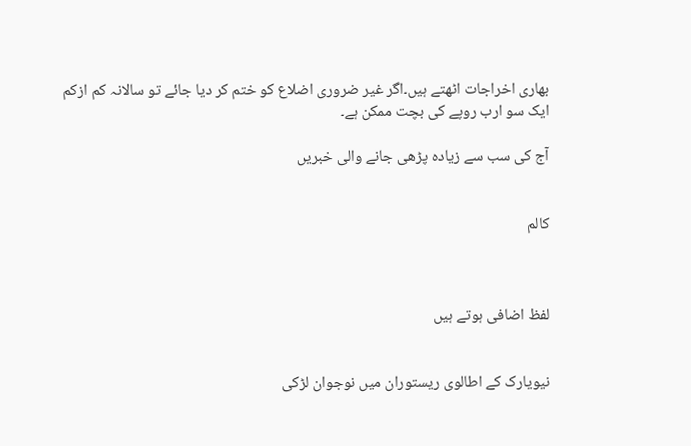بھاری اخراجات اٹھتے ہیں۔اگر غیر ضروری اضلاع کو ختم کر دیا جائے تو سالانہ کم ازکم ایک سو ارب روپے کی بچت ممکن ہے۔

آج کی سب سے زیادہ پڑھی جانے والی خبریں


کالم



لفظ اضافی ہوتے ہیں


نیویارک کے اطالوی ریستوران میں نوجوان لڑکی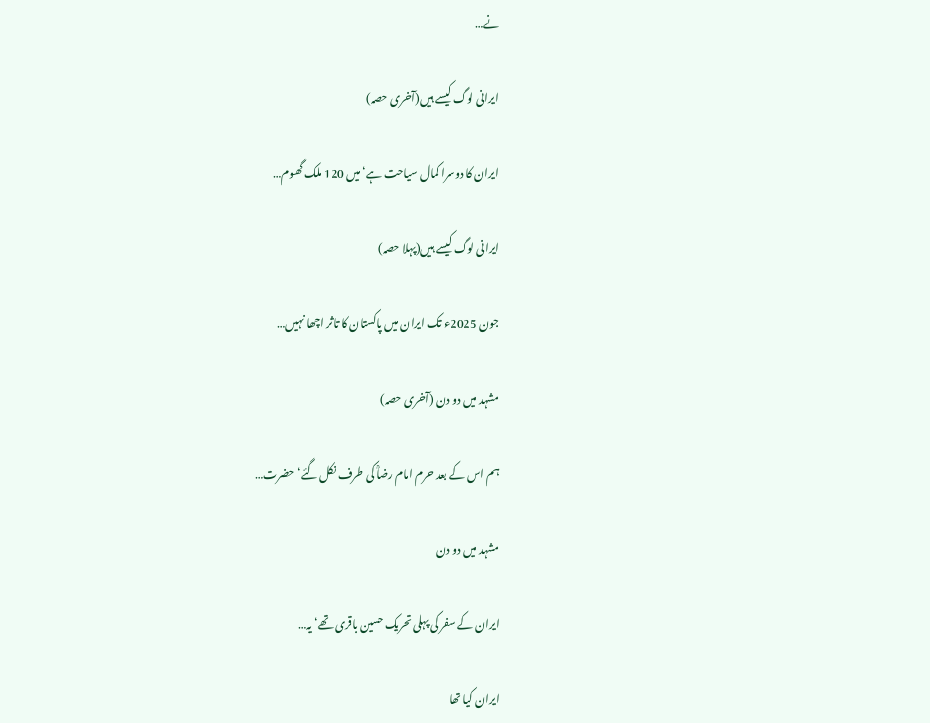نے…

ایرانی لوگ کیسے ہیں(آخری حصہ)

ایران کا دوسرا کمال سیاحت ہے‘ میں 120 ملک گھوم…

ایرانی لوگ کیسے ہیں(پہلا حصہ)

جون 2025ء تک ایران میں پاکستان کا تاثر اچھا نہیں…

مشہد میں دو دن (آخری حصہ)

ہم اس کے بعد حرم امام رضاؒ کی طرف نکل گئے‘ حضرت…

مشہد میں دو دن

ایران کے سفر کی پہلی تحریک حسین باقری تھے‘ یہ…

ایران کیا تھا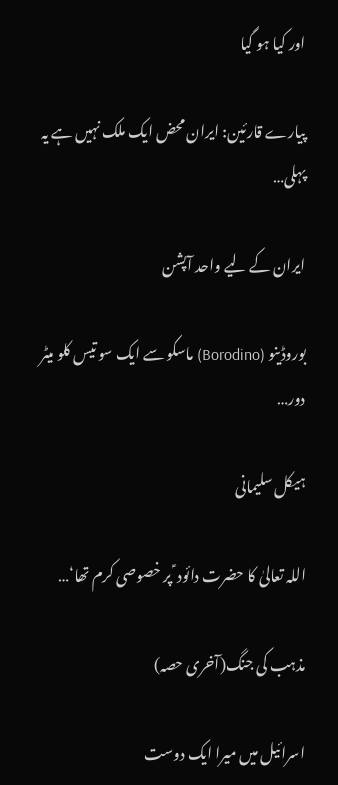اور کیا ہو گیا

پیارے قارئین: ایران محض ایک ملک نہیں ہے یہ پہلی…

ایران کے لیے واحد آپشن

بوروڈینو (Borodino) ماسکو سے ایک سو تیس کلو میٹر دور…

ہیکل سلیمانی

اللہ تعالیٰ کا حضرت دائود ؑ پر خصوصی کرم تھا‘…

مذہب کی جنگ(آخری حصہ)

اسرائیل میں میرا ایک دوست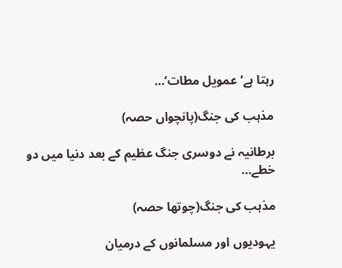رہتا ہے‘ عمویل مطات‘…

مذہب کی جنگ(پانچواں حصہ)

برطانیہ نے دوسری جنگ عظیم کے بعد دنیا میں دو خطے…

مذہب کی جنگ(چوتھا حصہ)

یہودیوں اور مسلمانوں کے درمیان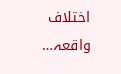اختلاف واقعہ…